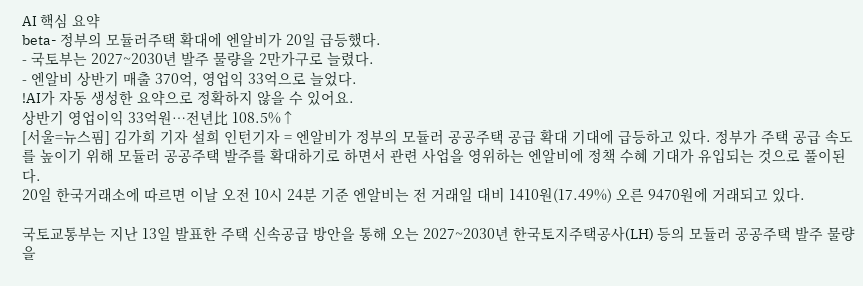AI 핵심 요약
beta- 정부의 모듈러주택 확대에 엔알비가 20일 급등했다.
- 국토부는 2027~2030년 발주 물량을 2만가구로 늘렸다.
- 엔알비 상반기 매출 370억, 영업익 33억으로 늘었다.
!AI가 자동 생성한 요약으로 정확하지 않을 수 있어요.
상반기 영업이익 33억원…전년比 108.5%↑
[서울=뉴스핌] 김가희 기자 설희 인턴기자 = 엔알비가 정부의 모듈러 공공주택 공급 확대 기대에 급등하고 있다. 정부가 주택 공급 속도를 높이기 위해 모듈러 공공주택 발주를 확대하기로 하면서 관련 사업을 영위하는 엔알비에 정책 수혜 기대가 유입되는 것으로 풀이된다.
20일 한국거래소에 따르면 이날 오전 10시 24분 기준 엔알비는 전 거래일 대비 1410원(17.49%) 오른 9470원에 거래되고 있다.

국토교통부는 지난 13일 발표한 주택 신속공급 방안을 통해 오는 2027~2030년 한국토지주택공사(LH) 등의 모듈러 공공주택 발주 물량을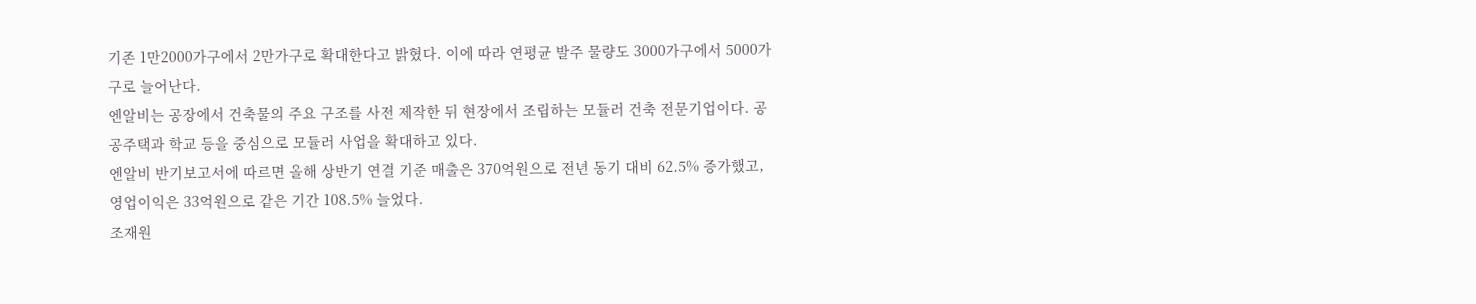기존 1만2000가구에서 2만가구로 확대한다고 밝혔다. 이에 따라 연평균 발주 물량도 3000가구에서 5000가구로 늘어난다.
엔알비는 공장에서 건축물의 주요 구조를 사전 제작한 뒤 현장에서 조립하는 모듈러 건축 전문기업이다. 공공주택과 학교 등을 중심으로 모듈러 사업을 확대하고 있다.
엔알비 반기보고서에 따르면 올해 상반기 연결 기준 매출은 370억원으로 전년 동기 대비 62.5% 증가했고, 영업이익은 33억원으로 같은 기간 108.5% 늘었다.
조재원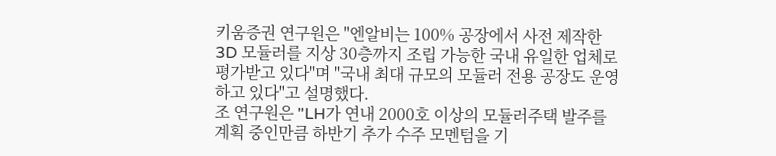키움증권 연구원은 "엔알비는 100% 공장에서 사전 제작한 3D 모듈러를 지상 30층까지 조립 가능한 국내 유일한 업체로 평가받고 있다"며 "국내 최대 규모의 모듈러 전용 공장도 운영하고 있다"고 설명했다.
조 연구원은 "LH가 연내 2000호 이상의 모듈러주택 발주를 계획 중인만큼 하반기 추가 수주 모멘텀을 기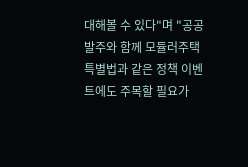대해볼 수 있다"며 "공공 발주와 함께 모듈러주택 특별법과 같은 정책 이벤트에도 주목할 필요가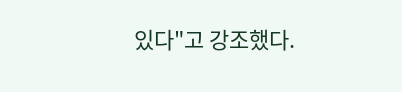있다"고 강조했다.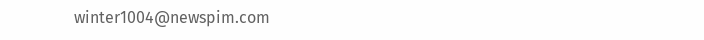winter1004@newspim.com